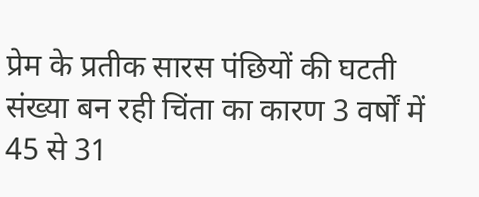प्रेम के प्रतीक सारस पंछियों की घटती संख्या बन रही चिंता का कारण 3 वर्षों में 45 से 31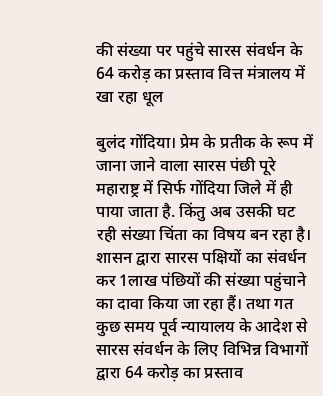की संख्या पर पहुंचे सारस संवर्धन के 64 करोड़ का प्रस्ताव वित्त मंत्रालय में खा रहा धूल

बुलंद गोंदिया। प्रेम के प्रतीक के रूप में जाना जाने वाला सारस पंछी पूरे महाराष्ट्र में सिर्फ गोंदिया जिले में ही पाया जाता है. किंतु अब उसकी घट रही संख्या चिंता का विषय बन रहा है। शासन द्वारा सारस पक्षियों का संवर्धन कर 1लाख पंछियों की संख्या पहुंचाने का दावा किया जा रहा हैं। तथा गत कुछ समय पूर्व न्यायालय के आदेश से सारस संवर्धन के लिए विभिन्न विभागों द्वारा 64 करोड़ का प्रस्ताव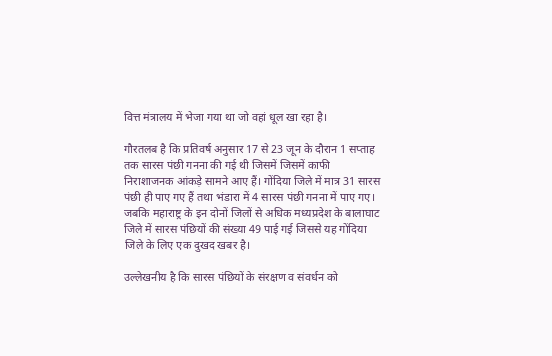वित्त मंत्रालय में भेजा गया था जो वहां धूल खा रहा है।

गौरतलब है कि प्रतिवर्ष अनुसार 17 से 23 जून के दौरान 1 सप्ताह तक सारस पंछी गनना की गई थी जिसमें जिसमें काफी निराशाजनक आंकड़े सामने आए हैं। गोंदिया जिले में मात्र 31 सारस पंछी ही पाए गए हैं तथा भंडारा में 4 सारस पंछी गनना में पाए गए।
जबकि महाराष्ट्र के इन दोनों जिलों से अधिक मध्यप्रदेश के बालाघाट जिले में सारस पंछियों की संख्या 49 पाई गई जिससे यह गोंदिया जिले के लिए एक दुखद खबर है।

उल्लेखनीय है कि सारस पंछियों के संरक्षण व संवर्धन को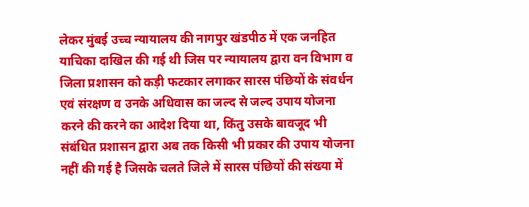लेकर मुंबई उच्च न्यायालय की नागपुर खंडपीठ में एक जनहित याचिका दाखिल की गई थी जिस पर न्यायालय द्वारा वन विभाग व जिला प्रशासन को कड़ी फटकार लगाकर सारस पंछियों के संवर्धन एवं संरक्षण व उनके अधिवास का जल्द से जल्द उपाय योजना करने की करने का आदेश दिया था, किंतु उसके बावजूद भी संबंधित प्रशासन द्वारा अब तक किसी भी प्रकार की उपाय योजना नहीं की गई है जिसके चलते जिले में सारस पंछियों की संख्या में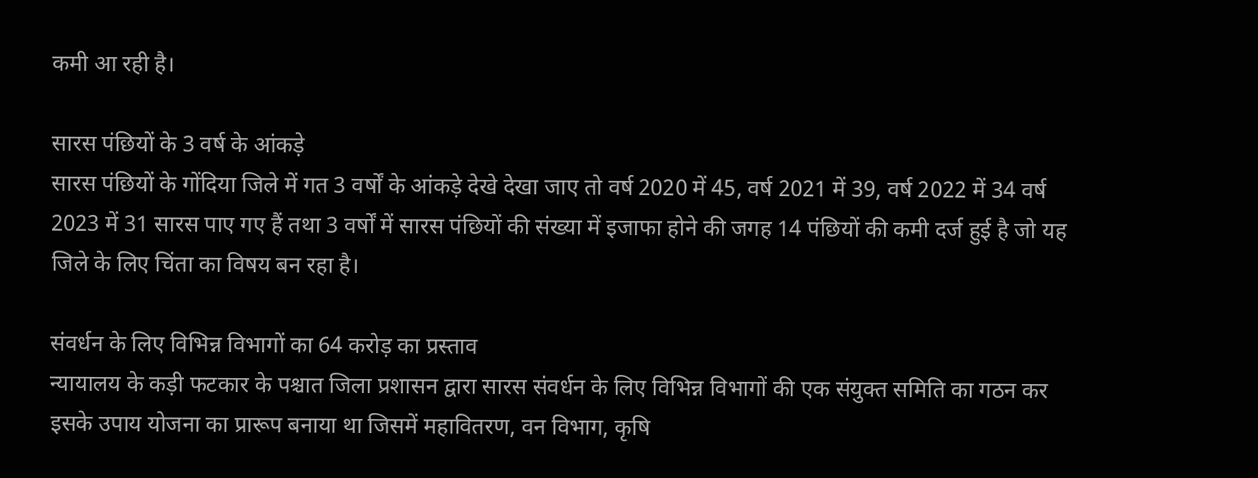कमी आ रही है।

सारस पंछियों के 3 वर्ष के आंकड़े
सारस पंछियों के गोंदिया जिले में गत 3 वर्षों के आंकड़े देखे देखा जाए तो वर्ष 2020 में 45, वर्ष 2021 में 39, वर्ष 2022 में 34 वर्ष 2023 में 31 सारस पाए गए हैं तथा 3 वर्षों में सारस पंछियों की संख्या में इजाफा होने की जगह 14 पंछियों की कमी दर्ज हुई है जो यह जिले के लिए चिंता का विषय बन रहा है।

संवर्धन के लिए विभिन्न विभागों का 64 करोड़ का प्रस्ताव
न्यायालय के कड़ी फटकार के पश्चात जिला प्रशासन द्वारा सारस संवर्धन के लिए विभिन्न विभागों की एक संयुक्त समिति का गठन कर इसके उपाय योजना का प्रारूप बनाया था जिसमें महावितरण, वन विभाग, कृषि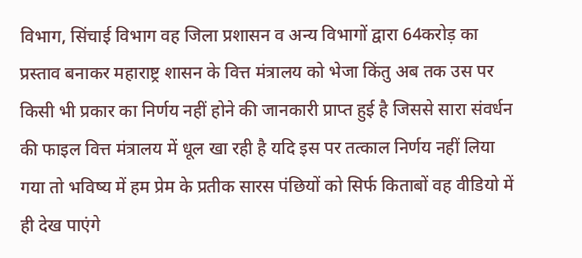विभाग, सिंचाई विभाग वह जिला प्रशासन व अन्य विभागों द्वारा 64करोड़ का प्रस्ताव बनाकर महाराष्ट्र शासन के वित्त मंत्रालय को भेजा किंतु अब तक उस पर किसी भी प्रकार का निर्णय नहीं होने की जानकारी प्राप्त हुई है जिससे सारा संवर्धन की फाइल वित्त मंत्रालय में धूल खा रही है यदि इस पर तत्काल निर्णय नहीं लिया गया तो भविष्य में हम प्रेम के प्रतीक सारस पंछियों को सिर्फ किताबों वह वीडियो में ही देख पाएंगे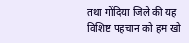तथा गोंदिया जिले की यह विशिष्ट पहचान को हम खो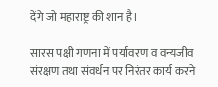देंगे जो महाराष्ट्र की शान है।

सारस पक्षी गणना में पर्यावरण व वन्यजीव संरक्षण तथा संवर्धन पर निरंतर कार्य करने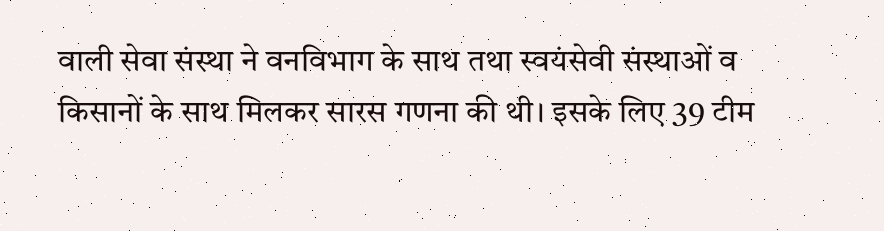वाली सेवा संस्था ने वनविभाग के साथ तथा स्वयंसेवी संस्थाओं व किसानों के साथ मिलकर सारस गणना की थी। इसके लिए 39 टीम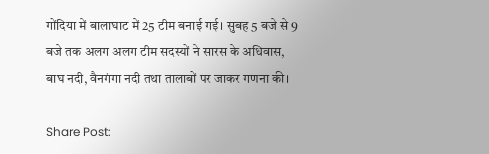गोंदिया में बालाघाट में 25 टीम बनाई गई। सुबह 5 बजे से 9 बजे तक अलग अलग टीम सदस्यों ने सारस के अधिवास, बाघ नदी, वैनगंगा नदी तथा तालाबों पर जाकर गणना की।

Share Post: